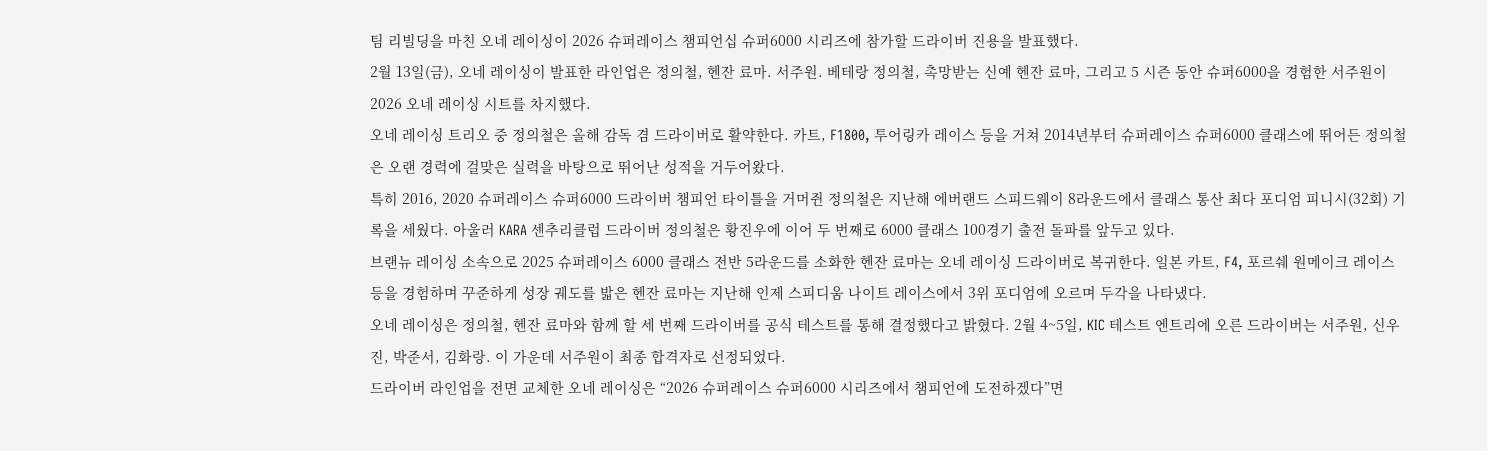팀 리빌딩을 마친 오네 레이싱이 2026 슈퍼레이스 챔피언십 슈퍼6000 시리즈에 참가할 드라이버 진용을 발표했다.
2월 13일(금), 오네 레이싱이 발표한 라인업은 정의철, 헨잔 료마. 서주원. 베테랑 정의철, 촉망받는 신예 헨잔 료마, 그리고 5 시즌 동안 슈퍼6000을 경험한 서주원이 2026 오네 레이싱 시트를 차지했다.
오네 레이싱 트리오 중 정의철은 올해 감독 겸 드라이버로 활약한다. 카트, F1800, 투어링카 레이스 등을 거쳐 2014년부터 슈퍼레이스 슈퍼6000 클래스에 뛰어든 정의철은 오랜 경력에 걸맞은 실력을 바탕으로 뛰어난 성적을 거두어왔다.
특히 2016, 2020 슈퍼레이스 슈퍼6000 드라이버 챔피언 타이틀을 거머쥔 정의철은 지난해 에버랜드 스피드웨이 8라운드에서 클래스 통산 최다 포디엄 피니시(32회) 기록을 세웠다. 아울러 KARA 센추리클럽 드라이버 정의철은 황진우에 이어 두 번째로 6000 클래스 100경기 출전 돌파를 앞두고 있다.
브랜뉴 레이싱 소속으로 2025 슈퍼레이스 6000 클래스 전반 5라운드를 소화한 헨잔 료마는 오네 레이싱 드라이버로 복귀한다. 일본 카트, F4, 포르쉐 원메이크 레이스 등을 경험하며 꾸준하게 성장 궤도를 밟은 헨잔 료마는 지난해 인제 스피디움 나이트 레이스에서 3위 포디엄에 오르며 두각을 나타냈다.
오네 레이싱은 정의철, 헨잔 료마와 함께 할 세 번째 드라이버를 공식 테스트를 통해 결정했다고 밝혔다. 2월 4~5일, KIC 테스트 엔트리에 오른 드라이버는 서주원, 신우진, 박준서, 김화랑. 이 가운데 서주원이 최종 합격자로 선정되었다.
드라이버 라인업을 전면 교체한 오네 레이싱은 “2026 슈퍼레이스 슈퍼6000 시리즈에서 챔피언에 도전하겠다”면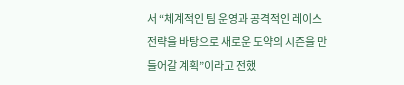서 “체계적인 팀 운영과 공격적인 레이스 전략을 바탕으로 새로운 도약의 시즌을 만들어갈 계획”이라고 전했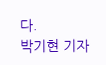다.
박기현 기자